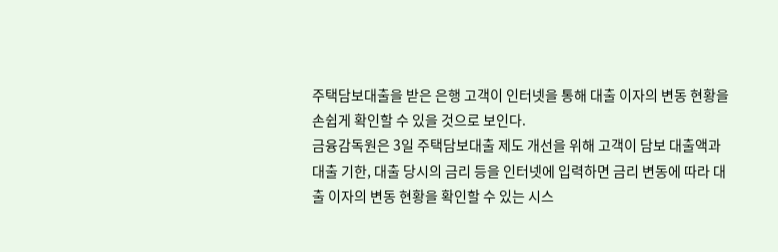주택담보대출을 받은 은행 고객이 인터넷을 통해 대출 이자의 변동 현황을 손쉽게 확인할 수 있을 것으로 보인다.
금융감독원은 3일 주택담보대출 제도 개선을 위해 고객이 담보 대출액과 대출 기한, 대출 당시의 금리 등을 인터넷에 입력하면 금리 변동에 따라 대출 이자의 변동 현황을 확인할 수 있는 시스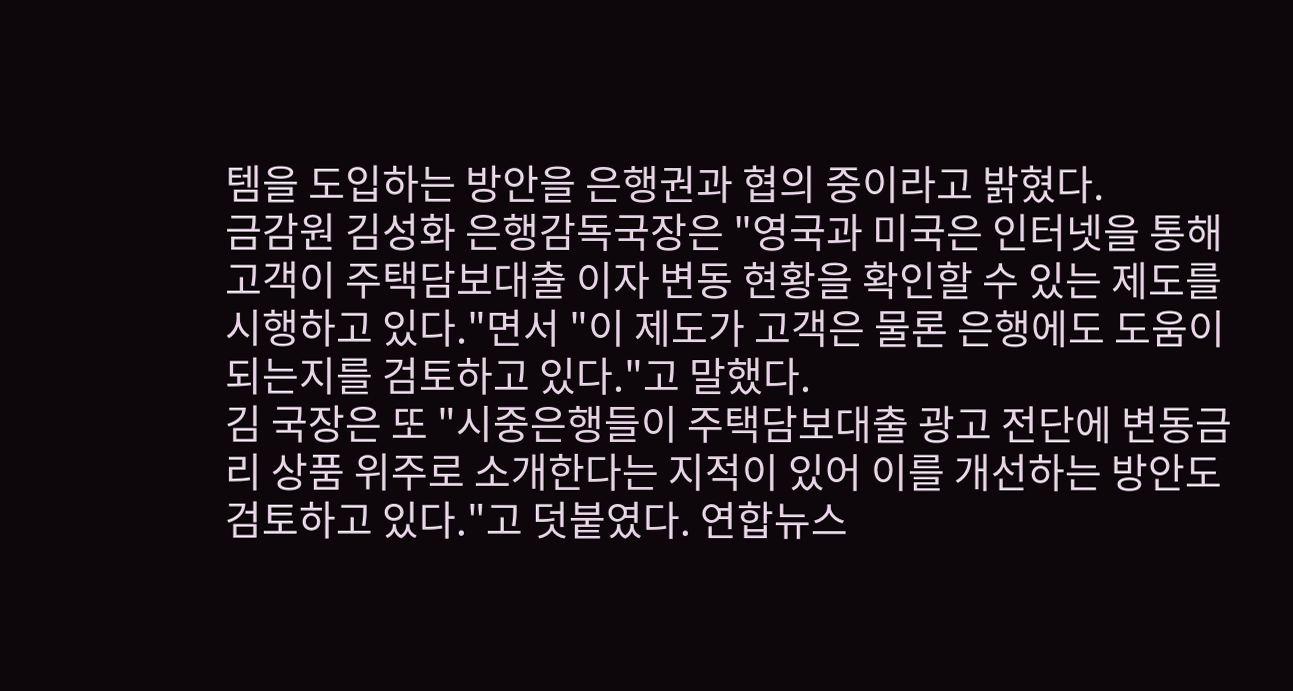템을 도입하는 방안을 은행권과 협의 중이라고 밝혔다.
금감원 김성화 은행감독국장은 "영국과 미국은 인터넷을 통해 고객이 주택담보대출 이자 변동 현황을 확인할 수 있는 제도를 시행하고 있다."면서 "이 제도가 고객은 물론 은행에도 도움이 되는지를 검토하고 있다."고 말했다.
김 국장은 또 "시중은행들이 주택담보대출 광고 전단에 변동금리 상품 위주로 소개한다는 지적이 있어 이를 개선하는 방안도 검토하고 있다."고 덧붙였다. 연합뉴스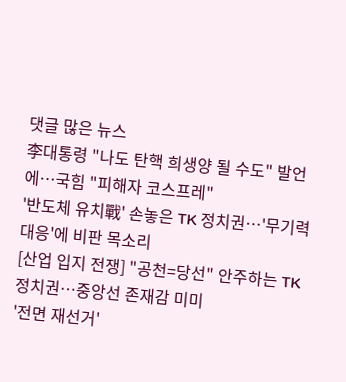댓글 많은 뉴스
李대통령 "나도 탄핵 희생양 될 수도" 발언에…국힘 "피해자 코스프레"
'반도체 유치戰' 손놓은 TK 정치권…'무기력 대응'에 비판 목소리
[산업 입지 전쟁] "공천=당선" 안주하는 TK 정치권…중앙선 존재감 미미
'전면 재선거'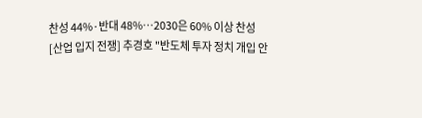찬성 44%·반대 48%…2030은 60% 이상 찬성
[산업 입지 전쟁] 추경호 "반도체 투자 정치 개입 안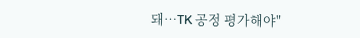돼…TK 공정 평가해야"